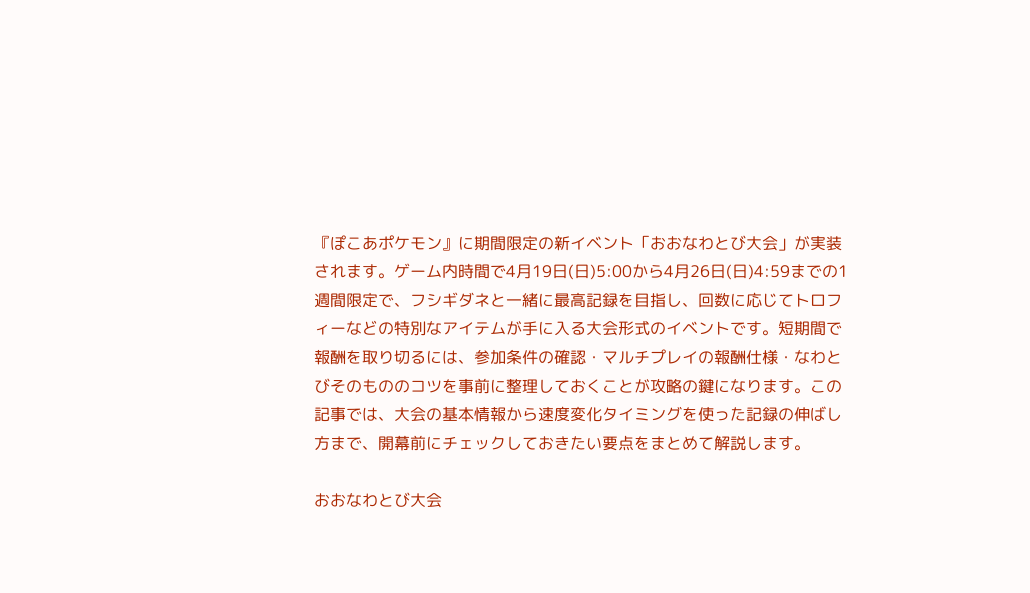『ぽこあポケモン』に期間限定の新イベント「おおなわとび大会」が実装されます。ゲーム内時間で4月19日(日)5:00から4月26日(日)4:59までの1週間限定で、フシギダネと一緒に最高記録を目指し、回数に応じてトロフィーなどの特別なアイテムが手に入る大会形式のイベントです。短期間で報酬を取り切るには、参加条件の確認・マルチプレイの報酬仕様・なわとびそのもののコツを事前に整理しておくことが攻略の鍵になります。この記事では、大会の基本情報から速度変化タイミングを使った記録の伸ばし方まで、開幕前にチェックしておきたい要点をまとめて解説します。

おおなわとび大会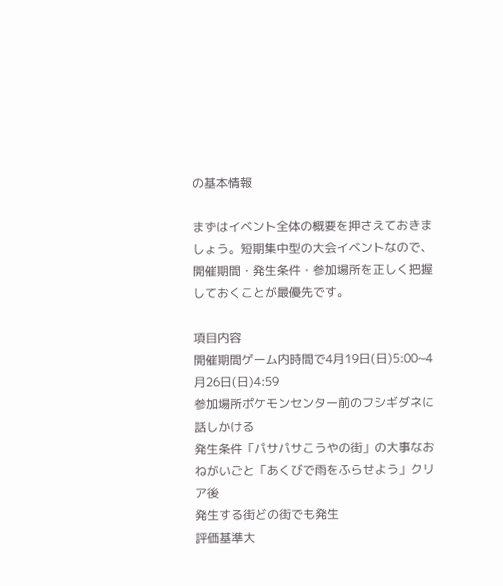の基本情報

まずはイベント全体の概要を押さえておきましょう。短期集中型の大会イベントなので、開催期間・発生条件・参加場所を正しく把握しておくことが最優先です。

項目内容
開催期間ゲーム内時間で4月19日(日)5:00~4月26日(日)4:59
参加場所ポケモンセンター前のフシギダネに話しかける
発生条件「パサパサこうやの街」の大事なおねがいごと「あくびで雨をふらせよう」クリア後
発生する街どの街でも発生
評価基準大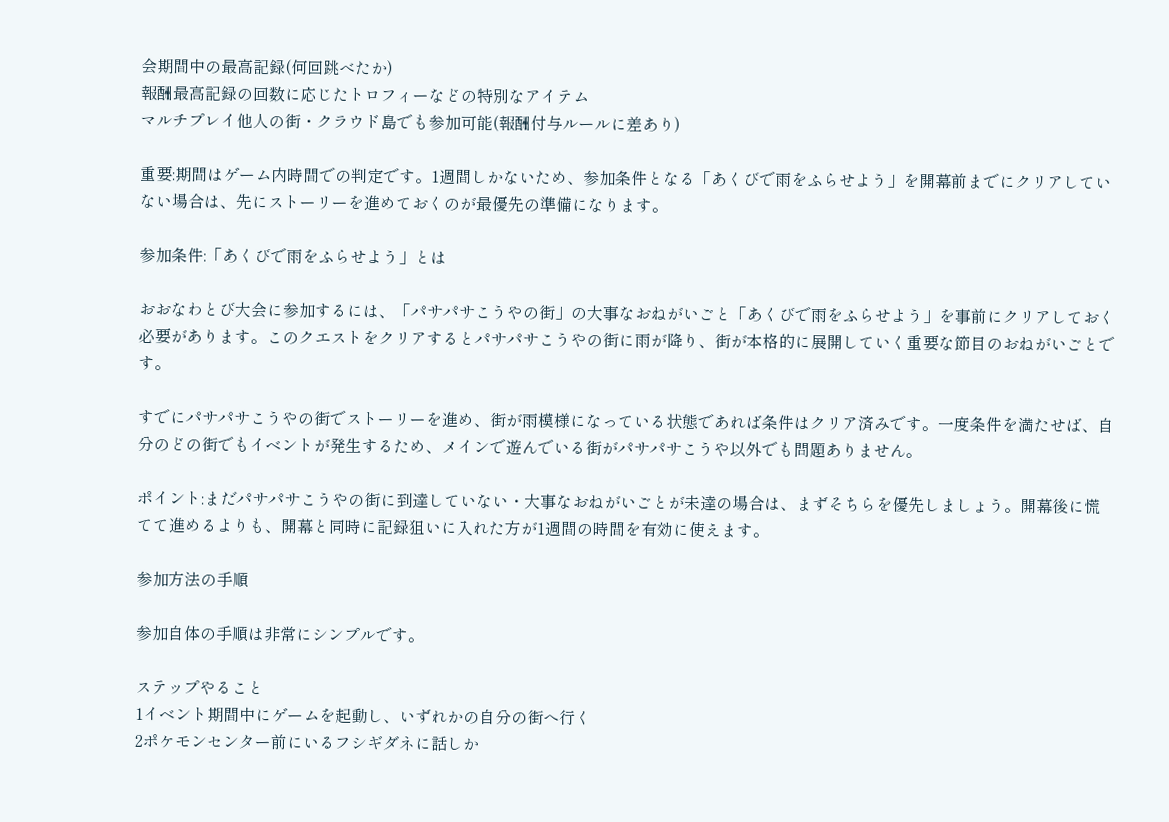会期間中の最高記録(何回跳べたか)
報酬最高記録の回数に応じたトロフィーなどの特別なアイテム
マルチプレイ他人の街・クラウド島でも参加可能(報酬付与ルールに差あり)

重要:期間はゲーム内時間での判定です。1週間しかないため、参加条件となる「あくびで雨をふらせよう」を開幕前までにクリアしていない場合は、先にストーリーを進めておくのが最優先の準備になります。

参加条件:「あくびで雨をふらせよう」とは

おおなわとび大会に参加するには、「パサパサこうやの街」の大事なおねがいごと「あくびで雨をふらせよう」を事前にクリアしておく必要があります。このクエストをクリアするとパサパサこうやの街に雨が降り、街が本格的に展開していく重要な節目のおねがいごとです。

すでにパサパサこうやの街でストーリーを進め、街が雨模様になっている状態であれば条件はクリア済みです。一度条件を満たせば、自分のどの街でもイベントが発生するため、メインで遊んでいる街がパサパサこうや以外でも問題ありません。

ポイント:まだパサパサこうやの街に到達していない・大事なおねがいごとが未達の場合は、まずそちらを優先しましょう。開幕後に慌てて進めるよりも、開幕と同時に記録狙いに入れた方が1週間の時間を有効に使えます。

参加方法の手順

参加自体の手順は非常にシンプルです。

ステップやること
1イベント期間中にゲームを起動し、いずれかの自分の街へ行く
2ポケモンセンター前にいるフシギダネに話しか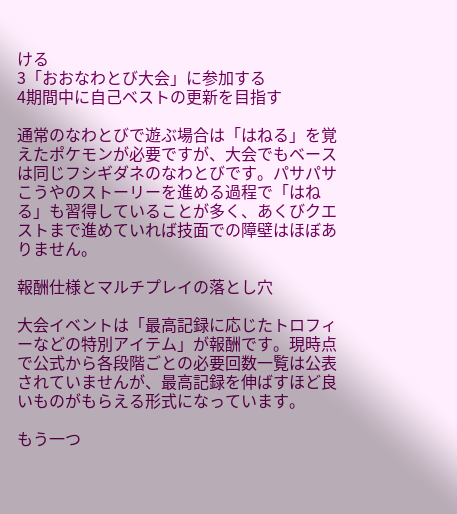ける
3「おおなわとび大会」に参加する
4期間中に自己ベストの更新を目指す

通常のなわとびで遊ぶ場合は「はねる」を覚えたポケモンが必要ですが、大会でもベースは同じフシギダネのなわとびです。パサパサこうやのストーリーを進める過程で「はねる」も習得していることが多く、あくびクエストまで進めていれば技面での障壁はほぼありません。

報酬仕様とマルチプレイの落とし穴

大会イベントは「最高記録に応じたトロフィーなどの特別アイテム」が報酬です。現時点で公式から各段階ごとの必要回数一覧は公表されていませんが、最高記録を伸ばすほど良いものがもらえる形式になっています。

もう一つ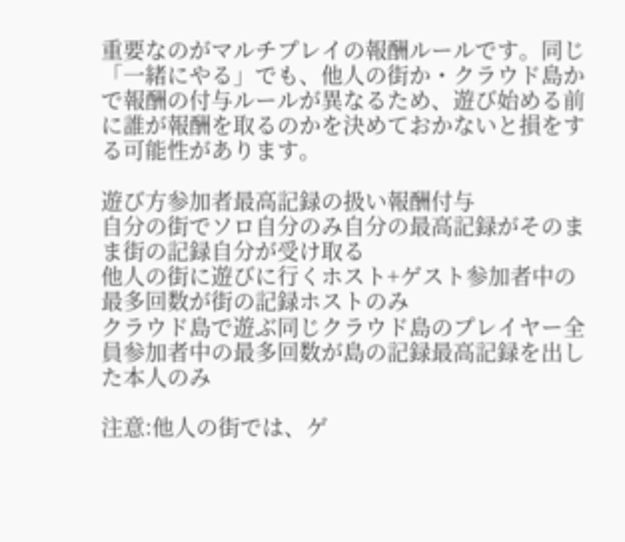重要なのがマルチプレイの報酬ルールです。同じ「一緒にやる」でも、他人の街か・クラウド島かで報酬の付与ルールが異なるため、遊び始める前に誰が報酬を取るのかを決めておかないと損をする可能性があります。

遊び方参加者最高記録の扱い報酬付与
自分の街でソロ自分のみ自分の最高記録がそのまま街の記録自分が受け取る
他人の街に遊びに行くホスト+ゲスト参加者中の最多回数が街の記録ホストのみ
クラウド島で遊ぶ同じクラウド島のプレイヤー全員参加者中の最多回数が島の記録最高記録を出した本人のみ

注意:他人の街では、ゲ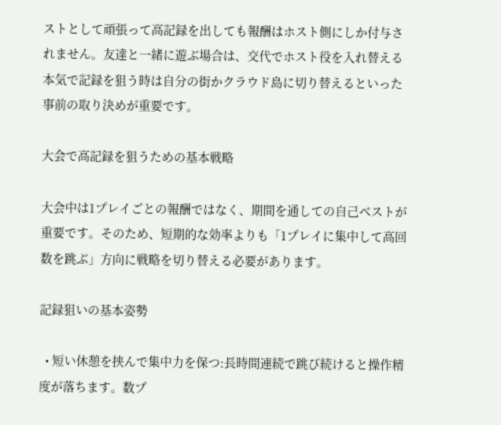ストとして頑張って高記録を出しても報酬はホスト側にしか付与されません。友達と一緒に遊ぶ場合は、交代でホスト役を入れ替える本気で記録を狙う時は自分の街かクラウド島に切り替えるといった事前の取り決めが重要です。

大会で高記録を狙うための基本戦略

大会中は1プレイごとの報酬ではなく、期間を通しての自己ベストが重要です。そのため、短期的な効率よりも「1プレイに集中して高回数を跳ぶ」方向に戦略を切り替える必要があります。

記録狙いの基本姿勢

  • 短い休憩を挟んで集中力を保つ:長時間連続で跳び続けると操作精度が落ちます。数プ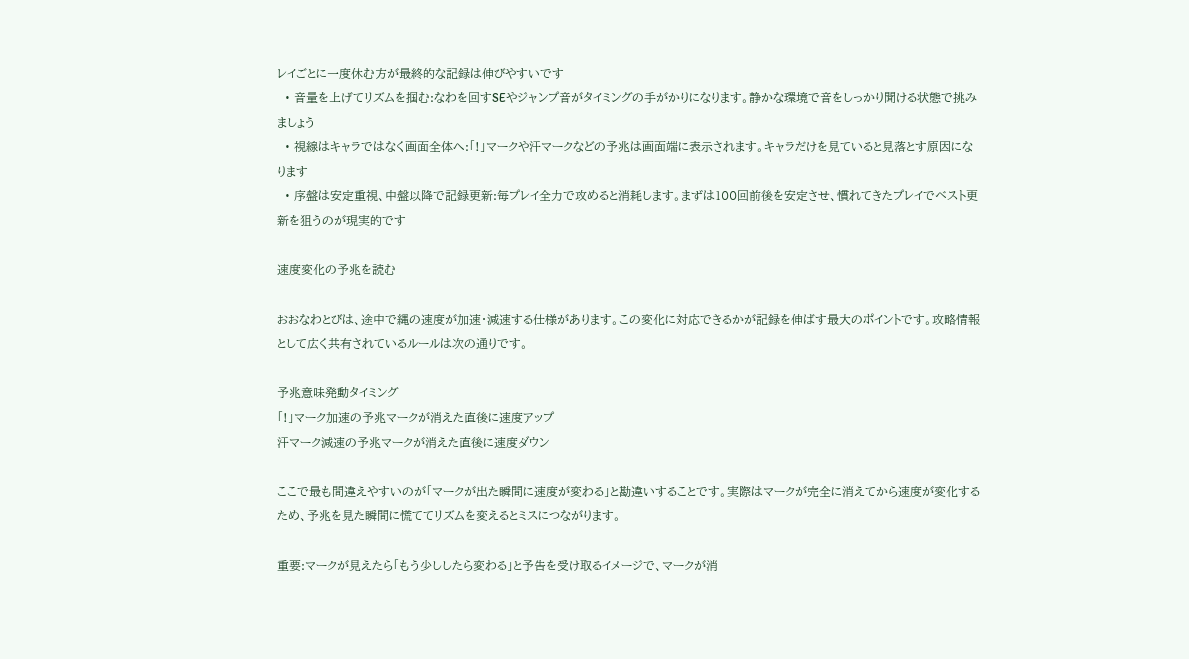レイごとに一度休む方が最終的な記録は伸びやすいです
  • 音量を上げてリズムを掴む:なわを回すSEやジャンプ音がタイミングの手がかりになります。静かな環境で音をしっかり聞ける状態で挑みましょう
  • 視線はキャラではなく画面全体へ:「!」マークや汗マークなどの予兆は画面端に表示されます。キャラだけを見ていると見落とす原因になります
  • 序盤は安定重視、中盤以降で記録更新:毎プレイ全力で攻めると消耗します。まずは100回前後を安定させ、慣れてきたプレイでベスト更新を狙うのが現実的です

速度変化の予兆を読む

おおなわとびは、途中で縄の速度が加速・減速する仕様があります。この変化に対応できるかが記録を伸ばす最大のポイントです。攻略情報として広く共有されているルールは次の通りです。

予兆意味発動タイミング
「!」マーク加速の予兆マークが消えた直後に速度アップ
汗マーク減速の予兆マークが消えた直後に速度ダウン

ここで最も間違えやすいのが「マークが出た瞬間に速度が変わる」と勘違いすることです。実際はマークが完全に消えてから速度が変化するため、予兆を見た瞬間に慌ててリズムを変えるとミスにつながります。

重要:マークが見えたら「もう少ししたら変わる」と予告を受け取るイメージで、マークが消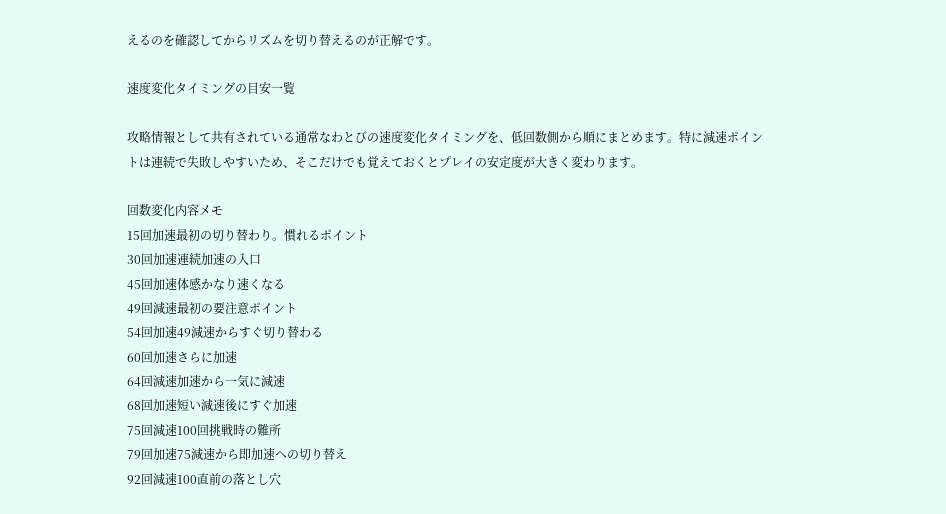えるのを確認してからリズムを切り替えるのが正解です。

速度変化タイミングの目安一覧

攻略情報として共有されている通常なわとびの速度変化タイミングを、低回数側から順にまとめます。特に減速ポイントは連続で失敗しやすいため、そこだけでも覚えておくとプレイの安定度が大きく変わります。

回数変化内容メモ
15回加速最初の切り替わり。慣れるポイント
30回加速連続加速の入口
45回加速体感かなり速くなる
49回減速最初の要注意ポイント
54回加速49減速からすぐ切り替わる
60回加速さらに加速
64回減速加速から一気に減速
68回加速短い減速後にすぐ加速
75回減速100回挑戦時の難所
79回加速75減速から即加速への切り替え
92回減速100直前の落とし穴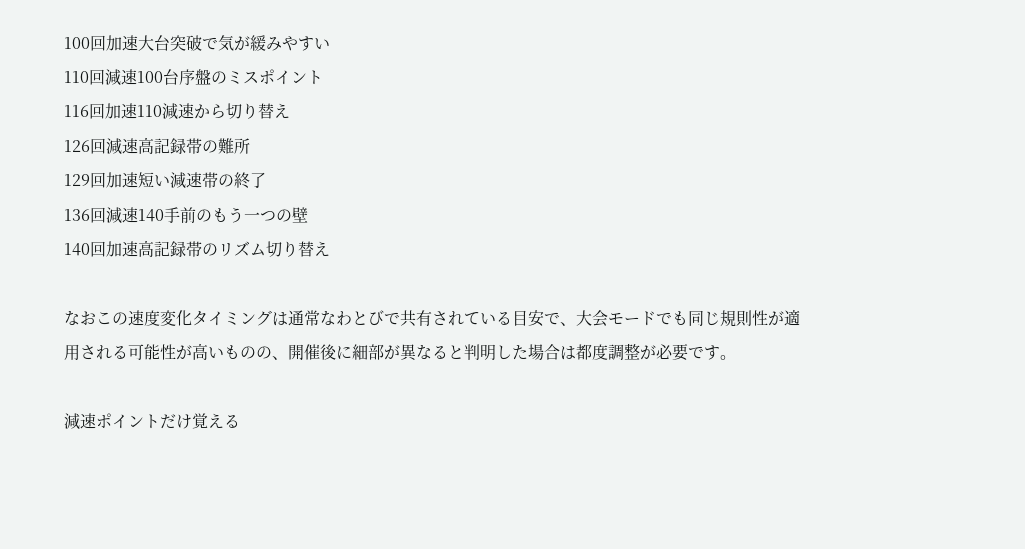100回加速大台突破で気が緩みやすい
110回減速100台序盤のミスポイント
116回加速110減速から切り替え
126回減速高記録帯の難所
129回加速短い減速帯の終了
136回減速140手前のもう一つの壁
140回加速高記録帯のリズム切り替え

なおこの速度変化タイミングは通常なわとびで共有されている目安で、大会モードでも同じ規則性が適用される可能性が高いものの、開催後に細部が異なると判明した場合は都度調整が必要です。

減速ポイントだけ覚える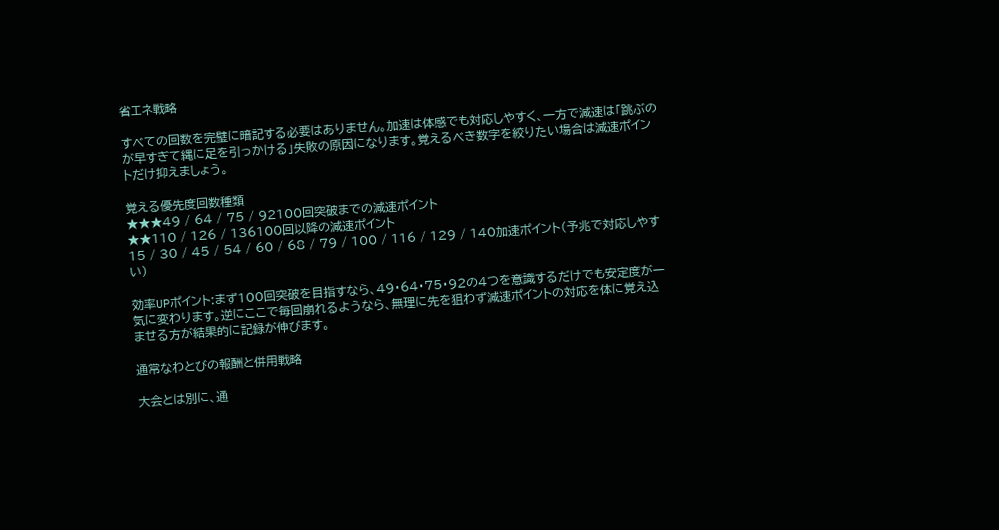省エネ戦略

すべての回数を完璧に暗記する必要はありません。加速は体感でも対応しやすく、一方で減速は「跳ぶのが早すぎて縄に足を引っかける」失敗の原因になります。覚えるべき数字を絞りたい場合は減速ポイントだけ抑えましょう。

覚える優先度回数種類
★★★49 / 64 / 75 / 92100回突破までの減速ポイント
★★110 / 126 / 136100回以降の減速ポイント
15 / 30 / 45 / 54 / 60 / 68 / 79 / 100 / 116 / 129 / 140加速ポイント(予兆で対応しやすい)

効率UPポイント:まず100回突破を目指すなら、49・64・75・92の4つを意識するだけでも安定度が一気に変わります。逆にここで毎回崩れるようなら、無理に先を狙わず減速ポイントの対応を体に覚え込ませる方が結果的に記録が伸びます。

通常なわとびの報酬と併用戦略

大会とは別に、通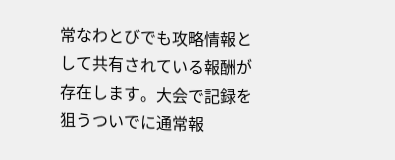常なわとびでも攻略情報として共有されている報酬が存在します。大会で記録を狙うついでに通常報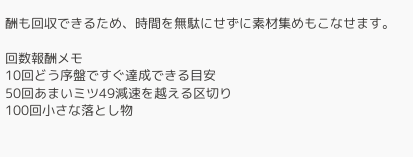酬も回収できるため、時間を無駄にせずに素材集めもこなせます。

回数報酬メモ
10回どう序盤ですぐ達成できる目安
50回あまいミツ49減速を越える区切り
100回小さな落とし物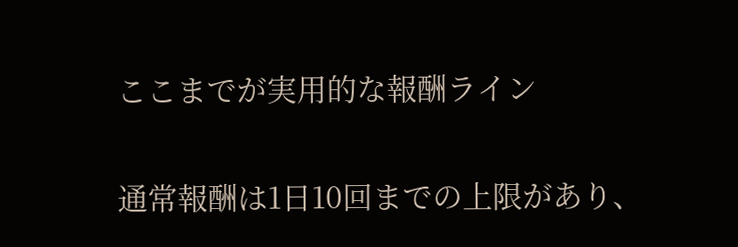ここまでが実用的な報酬ライン

通常報酬は1日10回までの上限があり、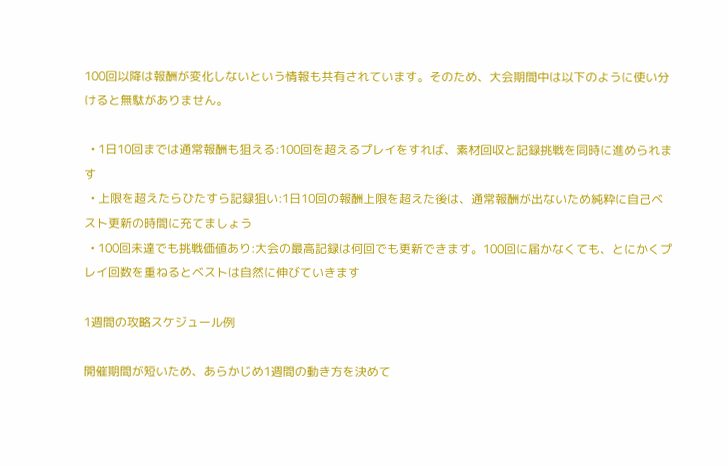100回以降は報酬が変化しないという情報も共有されています。そのため、大会期間中は以下のように使い分けると無駄がありません。

  • 1日10回までは通常報酬も狙える:100回を超えるプレイをすれば、素材回収と記録挑戦を同時に進められます
  • 上限を超えたらひたすら記録狙い:1日10回の報酬上限を超えた後は、通常報酬が出ないため純粋に自己ベスト更新の時間に充てましょう
  • 100回未達でも挑戦価値あり:大会の最高記録は何回でも更新できます。100回に届かなくても、とにかくプレイ回数を重ねるとベストは自然に伸びていきます

1週間の攻略スケジュール例

開催期間が短いため、あらかじめ1週間の動き方を決めて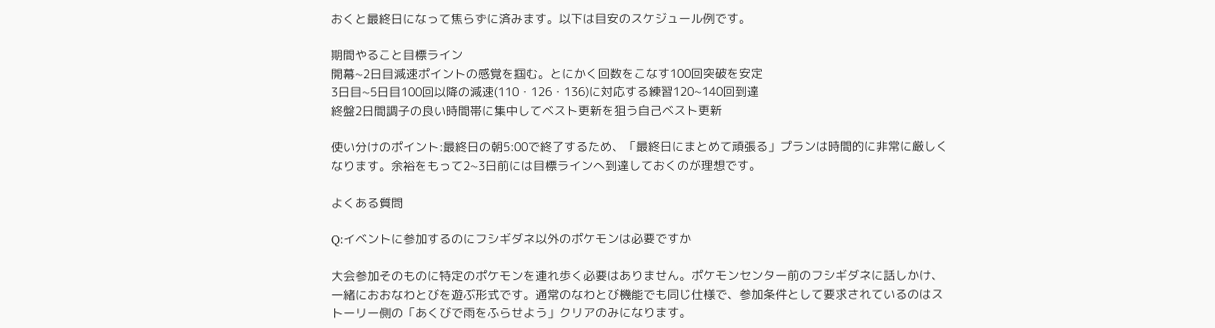おくと最終日になって焦らずに済みます。以下は目安のスケジュール例です。

期間やること目標ライン
開幕~2日目減速ポイントの感覚を掴む。とにかく回数をこなす100回突破を安定
3日目~5日目100回以降の減速(110・126・136)に対応する練習120~140回到達
終盤2日間調子の良い時間帯に集中してベスト更新を狙う自己ベスト更新

使い分けのポイント:最終日の朝5:00で終了するため、「最終日にまとめて頑張る」プランは時間的に非常に厳しくなります。余裕をもって2~3日前には目標ラインへ到達しておくのが理想です。

よくある質問

Q:イベントに参加するのにフシギダネ以外のポケモンは必要ですか

大会参加そのものに特定のポケモンを連れ歩く必要はありません。ポケモンセンター前のフシギダネに話しかけ、一緒におおなわとびを遊ぶ形式です。通常のなわとび機能でも同じ仕様で、参加条件として要求されているのはストーリー側の「あくびで雨をふらせよう」クリアのみになります。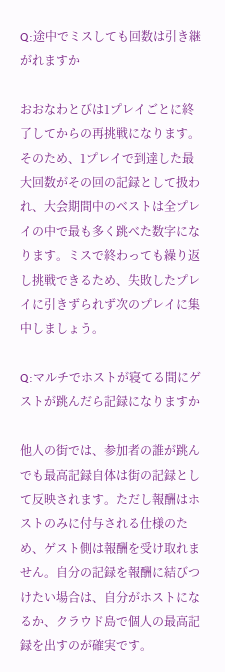Q:途中でミスしても回数は引き継がれますか

おおなわとびは1プレイごとに終了してからの再挑戦になります。そのため、1プレイで到達した最大回数がその回の記録として扱われ、大会期間中のベストは全プレイの中で最も多く跳べた数字になります。ミスで終わっても繰り返し挑戦できるため、失敗したプレイに引きずられず次のプレイに集中しましょう。

Q:マルチでホストが寝てる間にゲストが跳んだら記録になりますか

他人の街では、参加者の誰が跳んでも最高記録自体は街の記録として反映されます。ただし報酬はホストのみに付与される仕様のため、ゲスト側は報酬を受け取れません。自分の記録を報酬に結びつけたい場合は、自分がホストになるか、クラウド島で個人の最高記録を出すのが確実です。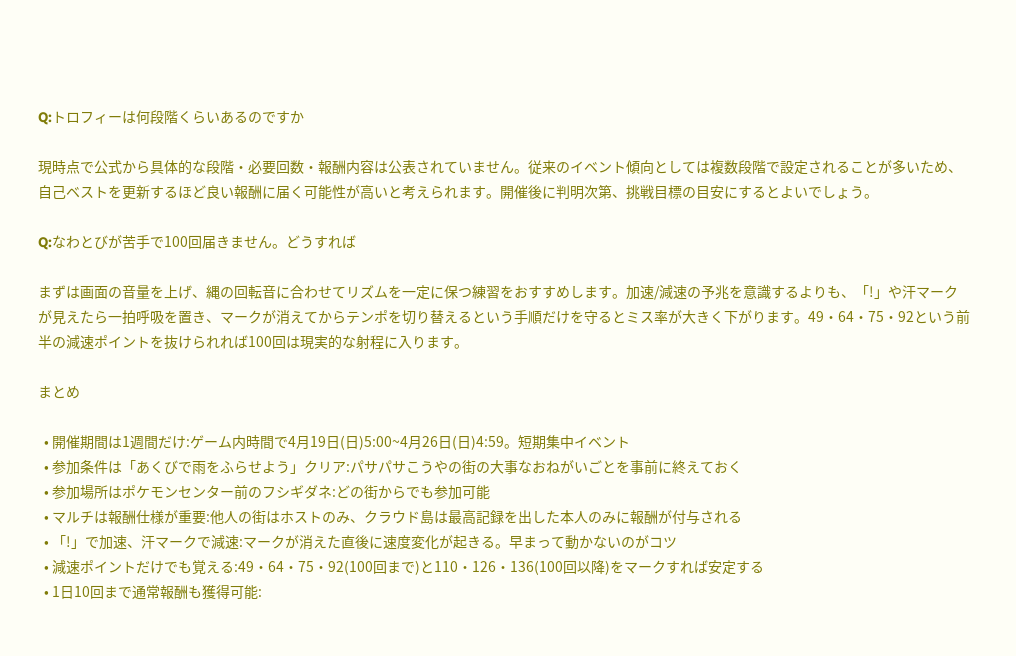Q:トロフィーは何段階くらいあるのですか

現時点で公式から具体的な段階・必要回数・報酬内容は公表されていません。従来のイベント傾向としては複数段階で設定されることが多いため、自己ベストを更新するほど良い報酬に届く可能性が高いと考えられます。開催後に判明次第、挑戦目標の目安にするとよいでしょう。

Q:なわとびが苦手で100回届きません。どうすれば

まずは画面の音量を上げ、縄の回転音に合わせてリズムを一定に保つ練習をおすすめします。加速/減速の予兆を意識するよりも、「!」や汗マークが見えたら一拍呼吸を置き、マークが消えてからテンポを切り替えるという手順だけを守るとミス率が大きく下がります。49・64・75・92という前半の減速ポイントを抜けられれば100回は現実的な射程に入ります。

まとめ

  • 開催期間は1週間だけ:ゲーム内時間で4月19日(日)5:00~4月26日(日)4:59。短期集中イベント
  • 参加条件は「あくびで雨をふらせよう」クリア:パサパサこうやの街の大事なおねがいごとを事前に終えておく
  • 参加場所はポケモンセンター前のフシギダネ:どの街からでも参加可能
  • マルチは報酬仕様が重要:他人の街はホストのみ、クラウド島は最高記録を出した本人のみに報酬が付与される
  • 「!」で加速、汗マークで減速:マークが消えた直後に速度変化が起きる。早まって動かないのがコツ
  • 減速ポイントだけでも覚える:49・64・75・92(100回まで)と110・126・136(100回以降)をマークすれば安定する
  • 1日10回まで通常報酬も獲得可能: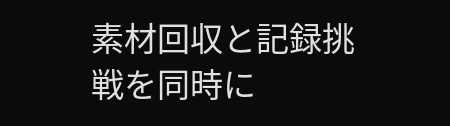素材回収と記録挑戦を同時に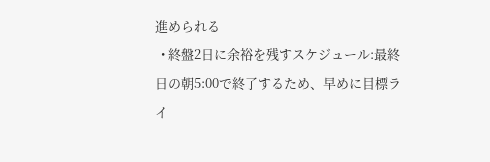進められる
  • 終盤2日に余裕を残すスケジュール:最終日の朝5:00で終了するため、早めに目標ライ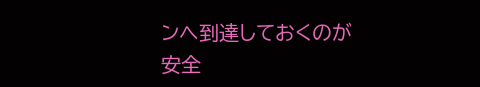ンへ到達しておくのが安全